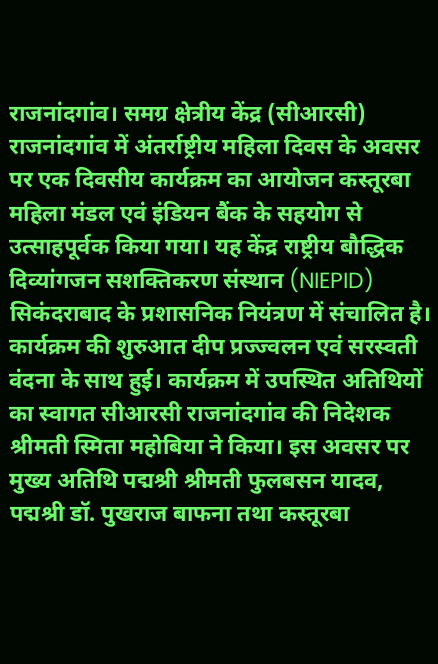राजनांदगांव। समग्र क्षेत्रीय केंद्र (सीआरसी) राजनांदगांव में अंतर्राष्ट्रीय महिला दिवस के अवसर पर एक दिवसीय कार्यक्रम का आयोजन कस्तूरबा महिला मंडल एवं इंडियन बैंक के सहयोग से उत्साहपूर्वक किया गया। यह केंद्र राष्ट्रीय बौद्धिक दिव्यांगजन सशक्तिकरण संस्थान (NIEPID) सिकंदराबाद के प्रशासनिक नियंत्रण में संचालित है।
कार्यक्रम की शुरुआत दीप प्रज्ज्वलन एवं सरस्वती वंदना के साथ हुई। कार्यक्रम में उपस्थित अतिथियों का स्वागत सीआरसी राजनांदगांव की निदेशक श्रीमती स्मिता महोबिया ने किया। इस अवसर पर मुख्य अतिथि पद्मश्री श्रीमती फुलबसन यादव, पद्मश्री डॉ. पुखराज बाफना तथा कस्तूरबा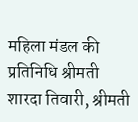महिला मंडल की प्रतिनिधि श्रीमती शारदा तिवारी, श्रीमती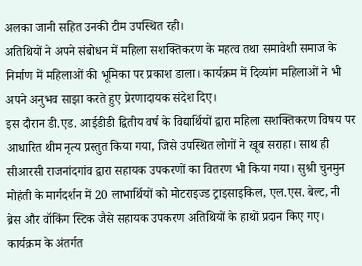अलका जानी सहित उनकी टीम उपस्थित रही।
अतिथियों ने अपने संबोधन में महिला सशक्तिकरण के महत्व तथा समावेशी समाज के निर्माण में महिलाओं की भूमिका पर प्रकाश डाला। कार्यक्रम में दिव्यांग महिलाओं ने भी अपने अनुभव साझा करते हुए प्रेरणादायक संदेश दिए।
इस दौरान डी.एड. आईडीडी द्वितीय वर्ष के विद्यार्थियों द्वारा महिला सशक्तिकरण विषय पर आधारित थीम नृत्य प्रस्तुत किया गया, जिसे उपस्थित लोगों ने खूब सराहा। साथ ही सीआरसी राजनांदगांव द्वारा सहायक उपकरणों का वितरण भी किया गया। सुश्री चुनमुन मोहंती के मार्गदर्शन में 20 लाभार्थियों को मोटराइज्ड ट्राइसाइकिल, एल.एस. बेल्ट, नी ब्रेस और वॉकिंग स्टिक जैसे सहायक उपकरण अतिथियों के हाथों प्रदान किए गए।
कार्यक्रम के अंतर्गत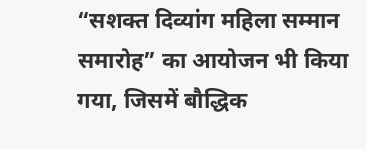“सशक्त दिव्यांग महिला सम्मान समारोह” का आयोजन भी किया गया, जिसमें बौद्धिक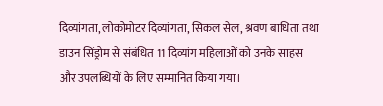दिव्यांगता, लोकोमोटर दिव्यांगता, सिकल सेल, श्रवण बाधिता तथा डाउन सिंड्रोम से संबंधित 11 दिव्यांग महिलाओं को उनके साहस और उपलब्धियों के लिए सम्मानित किया गया।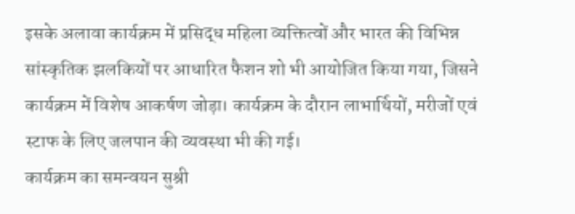इसके अलावा कार्यक्रम में प्रसिद्ध महिला व्यक्तित्वों और भारत की विभिन्न सांस्कृतिक झलकियों पर आधारित फैशन शो भी आयोजित किया गया, जिसने कार्यक्रम में विशेष आकर्षण जोड़ा। कार्यक्रम के दौरान लाभार्थियों, मरीजों एवं स्टाफ के लिए जलपान की व्यवस्था भी की गई।
कार्यक्रम का समन्वयन सुश्री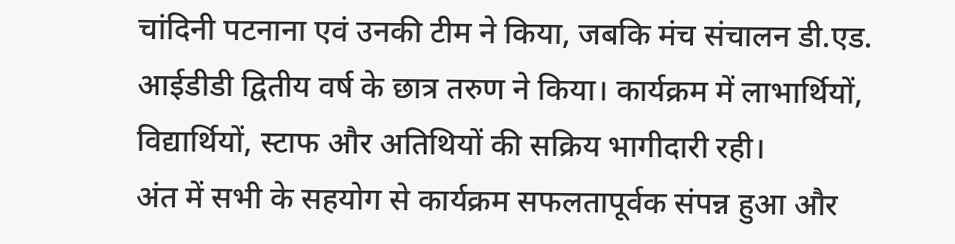चांदिनी पटनाना एवं उनकी टीम ने किया, जबकि मंच संचालन डी.एड. आईडीडी द्वितीय वर्ष के छात्र तरुण ने किया। कार्यक्रम में लाभार्थियों, विद्यार्थियों, स्टाफ और अतिथियों की सक्रिय भागीदारी रही।
अंत में सभी के सहयोग से कार्यक्रम सफलतापूर्वक संपन्न हुआ और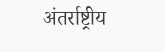अंतर्राष्ट्रीय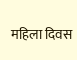महिला दिवस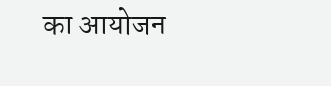का आयोजन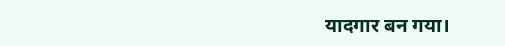यादगार बन गया।